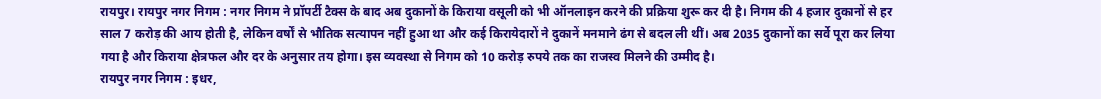रायपुर। रायपुर नगर निगम : नगर निगम ने प्रॉपर्टी टैक्स के बाद अब दुकानों के किराया वसूली को भी ऑनलाइन करने की प्रक्रिया शुरू कर दी है। निगम की 4 हजार दुकानों से हर साल 7 करोड़ की आय होती है, लेकिन वर्षों से भौतिक सत्यापन नहीं हुआ था और कई किरायेदारों ने दुकानें मनमाने ढंग से बदल ली थीं। अब 2035 दुकानों का सर्वे पूरा कर लिया गया है और किराया क्षेत्रफल और दर के अनुसार तय होगा। इस व्यवस्था से निगम को 10 करोड़ रुपये तक का राजस्व मिलने की उम्मीद है।
रायपुर नगर निगम : इधर,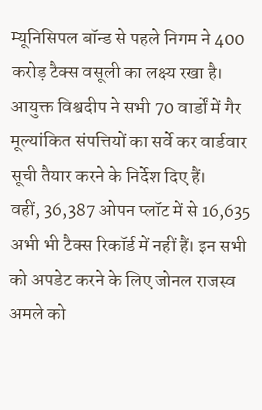म्यूनिसिपल बॉन्ड से पहले निगम ने 400 करोड़ टैक्स वसूली का लक्ष्य रखा है। आयुक्त विश्वदीप ने सभी 70 वार्डों में गैर मूल्यांकित संपत्तियों का सर्वे कर वार्डवार सूची तैयार करने के निर्देश दिए हैं।
वहीं, 36,387 ओपन प्लॉट में से 16,635 अभी भी टैक्स रिकॉर्ड में नहीं हैं। इन सभी को अपडेट करने के लिए जोनल राजस्व अमले को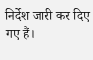निर्देश जारी कर दिए गए हैं।